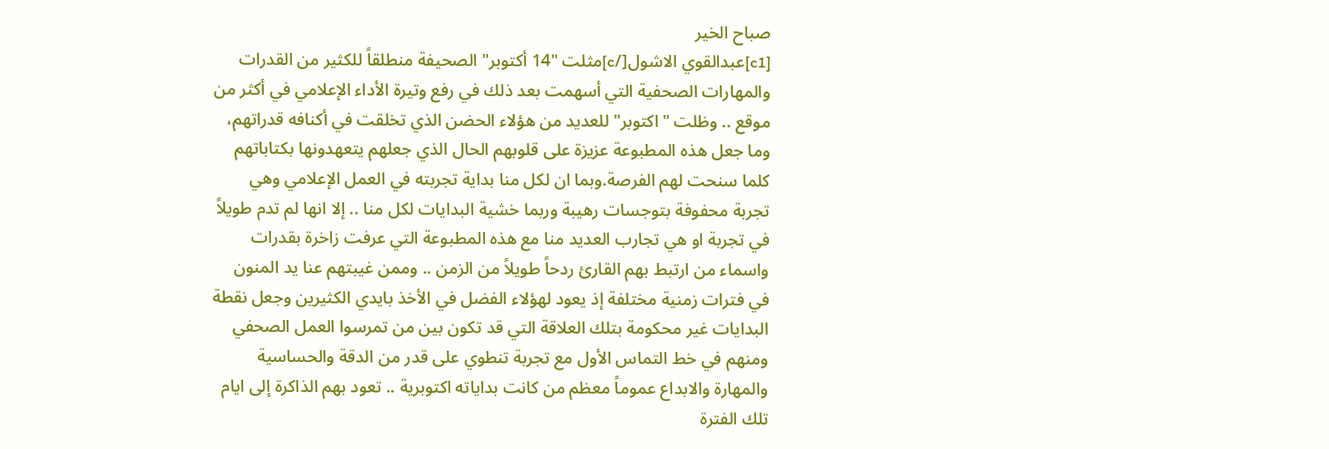صباح الخير
[c1]عبدالقوي الاشول[/c]مثلت "14 أكتوبر" الصحيفة منطلقاً للكثير من القدرات والمهارات الصحفية التي أسهمت بعد ذلك في رفع وتيرة الأداء الإعلامي في أكثر من موقع .. وظلت "اكتوبر" للعديد من هؤلاء الحضن الذي تخلقت في أكنافه قدراتهم، وما جعل هذه المطبوعة عزيزة على قلوبهم الحال الذي جعلهم يتعهدونها بكتاباتهم كلما سنحت لهم الفرصة.وبما ان لكل منا بداية تجربته في العمل الإعلامي وهي تجربة محفوفة بتوجسات رهيبة وربما خشية البدايات لكل منا .. إلا انها لم تدم طويلاً في تجربة او هي تجارب العديد منا مع هذه المطبوعة التي عرفت زاخرة بقدرات واسماء من ارتبط بهم القارئ ردحاً طويلاً من الزمن .. وممن غيبتهم عنا يد المنون في فترات زمنية مختلفة إذ يعود لهؤلاء الفضل في الأخذ بايدي الكثيرين وجعل نقطة البدايات غير محكومة بتلك العلاقة التي قد تكون بين من تمرسوا العمل الصحفي ومنهم في خط التماس الأول مع تجربة تنطوي على قدر من الدقة والحساسية والمهارة والابداع عموماً معظم من كانت بداياته اكتوبرية .. تعود بهم الذاكرة إلى ايام تلك الفترة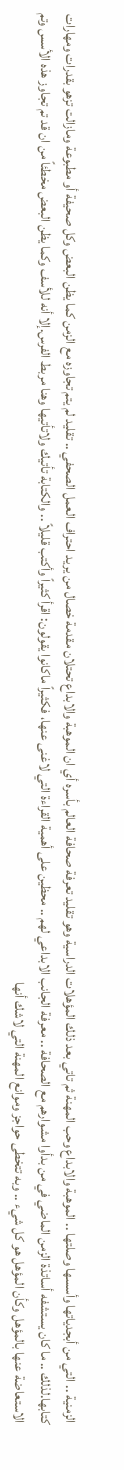الزمنية .. التي من أبجدياتها وأسسها وصلتها .. الموهبة والابداع وحب المهنة ثم تاتي بعد ذلك المؤهلات الدراسية وهو تقليد تعرفة صحافة العالم بأسره أي ان الموهبة والابداع تحتلان مقدمة خصال من يريد احتراف العمل الصحفي .. تقليد لم يتم تجاوزه مع الزمن كما يظن البعض وكل صحيفة أو مطبوعة ومازالت تزهو بقدرات ومهارات كتابها.لذلك .. ما كان يستشفه أساتذة الزمن الماضي في من بدأوا مشوارهم مع الصحافة .. معرفة الجانب الابداعي لهم .. محظين على أهمية القراءة التي لاغنى عنها، فكثيراً ماكانوا يقولون: اقرأ كثيراً وأكتب قليلاً .. والكتابة تأتيك ولاتأتيها وهنا مربط الفرس.إلا أنه للأسف وكما يظن البعض مخطئاً من ان قد تم تجاوز هذه الأسس وتم الاستعاضة عنها بالمؤهل وكأن المؤهل هو كل شيء .. وبه تتخطى حواجز وموانع المهنة التي لاشك أنها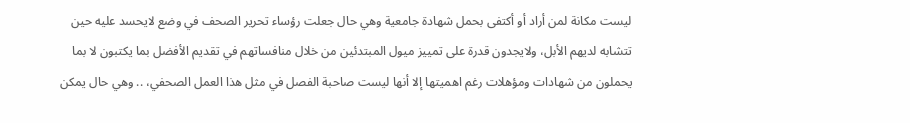ليست مكانة لمن أراد أو أكتفى بحمل شهادة جامعية وهي حال جعلت رؤساء تحرير الصحف في وضع لايحسد عليه حين تتشابه لديهم الأبل، ولايجدون قدرة على تمييز ميول المبتدئين من خلال منافساتهم في تقديم الأفضل بما يكتبون لا بما يحملون من شهادات ومؤهلات رغم اهميتها إلا أنها ليست صاحبة الفصل في مثل هذا العمل الصحفي، .. وهي حال يمكن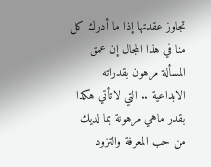تجاوز عقدتها إذا ما أدرك كل منا في هذا المجال إن عمق المسألة مرهون بقدراته الابداعية .. التي لاتأتي هكذا بقدر ماهي مرهونة بما لديك من حب المعرفة والتزود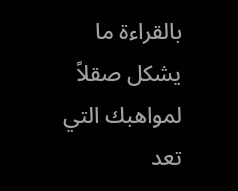بالقراءة ما يشكل صقلاً لمواهبك التي تعد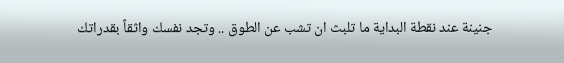جنينة عند نقطة البداية ما تلبث ان تشب عن الطوق .. وتجد نفسك واثقاً بقدراتك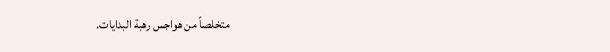متخلصاً من هواجس رهبة البدايات.